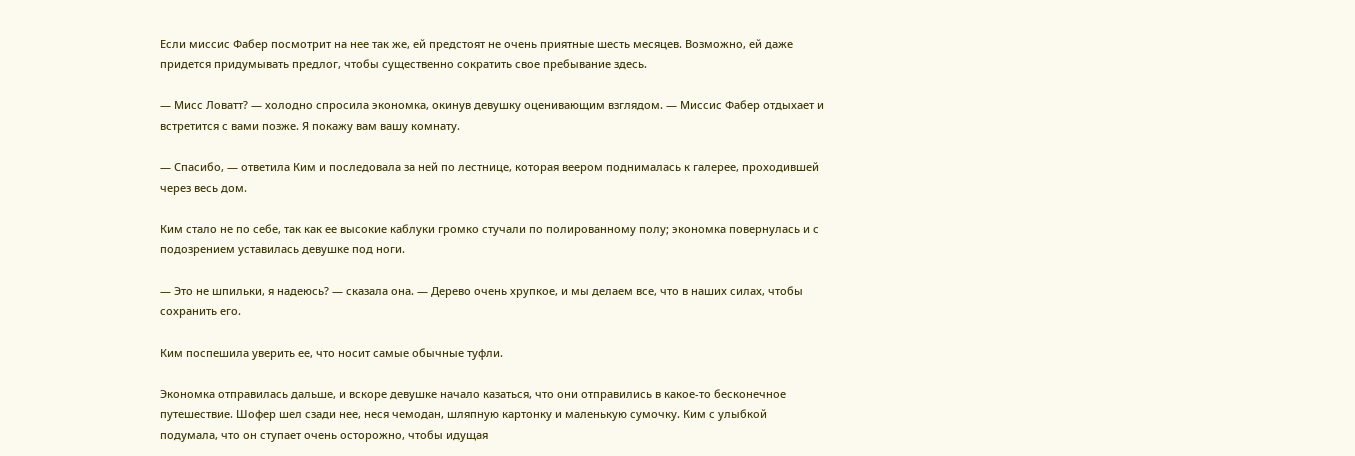Если миссис Фабер посмотрит на нее так же, ей предстоят не очень приятные шесть месяцев. Возможно, ей даже придется придумывать предлог, чтобы существенно сократить свое пребывание здесь.

— Мисс Ловатт? — холодно спросила экономка, окинув девушку оценивающим взглядом. — Миссис Фабер отдыхает и встретится с вами позже. Я покажу вам вашу комнату.

— Спасибо, — ответила Ким и последовала за ней по лестнице, которая веером поднималась к галерее, проходившей через весь дом.

Ким стало не по себе, так как ее высокие каблуки громко стучали по полированному полу; экономка повернулась и с подозрением уставилась девушке под ноги.

— Это не шпильки, я надеюсь? — сказала она. — Дерево очень хрупкое, и мы делаем все, что в наших силах, чтобы сохранить его.

Ким поспешила уверить ее, что носит самые обычные туфли.

Экономка отправилась дальше, и вскоре девушке начало казаться, что они отправились в какое-то бесконечное путешествие. Шофер шел сзади нее, неся чемодан, шляпную картонку и маленькую сумочку. Ким с улыбкой подумала, что он ступает очень осторожно, чтобы идущая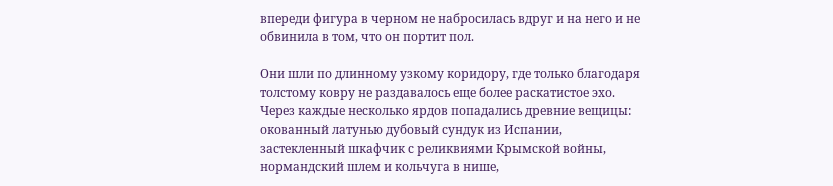впереди фигура в черном не набросилась вдруг и на него и не обвинила в том, что он портит пол.

Они шли по длинному узкому коридору, где только благодаря толстому ковру не раздавалось еще более раскатистое эхо. Через каждые несколько ярдов попадались древние вещицы: окованный латунью дубовый сундук из Испании, застекленный шкафчик с реликвиями Крымской войны, нормандский шлем и кольчуга в нише,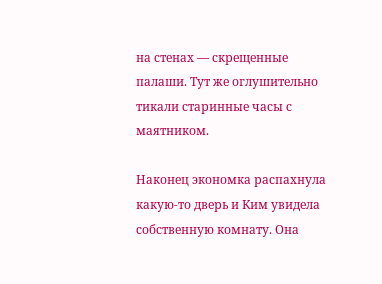на стенах — скрещенные палаши. Тут же оглушительно тикали старинные часы с маятником.

Наконец экономка распахнула какую-то дверь и Ким увидела собственную комнату. Она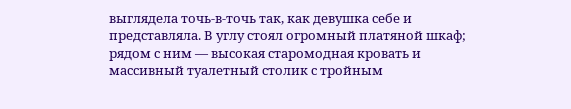выглядела точь-в-точь так, как девушка себе и представляла. В углу стоял огромный платяной шкаф; рядом с ним — высокая старомодная кровать и массивный туалетный столик с тройным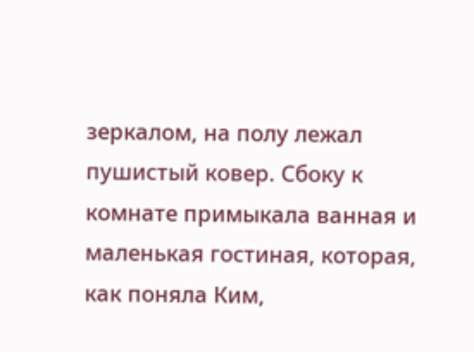зеркалом, на полу лежал пушистый ковер. Сбоку к комнате примыкала ванная и маленькая гостиная, которая, как поняла Ким,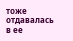тоже отдавалась в ее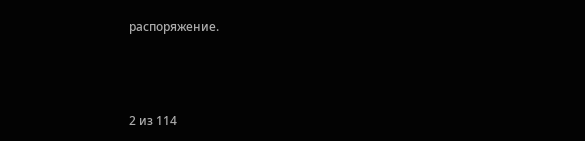распоряжение.



2 из 114